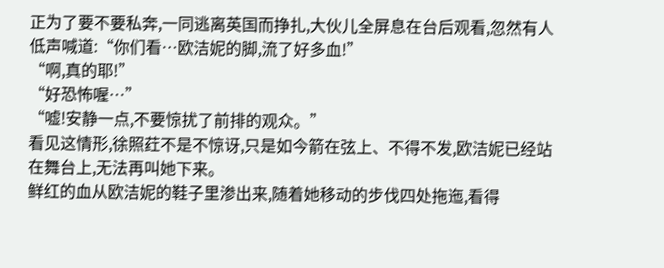正为了要不要私奔,一同逃离英国而挣扎,大伙儿全屏息在台后观看,忽然有人低声喊道:“你们看…欧洁妮的脚,流了好多血!”
“啊,真的耶!”
“好恐怖喔…”
“嘘!安静一点,不要惊扰了前排的观众。”
看见这情形,徐照荭不是不惊讶,只是如今箭在弦上、不得不发,欧洁妮已经站在舞台上,无法再叫她下来。
鲜红的血从欧洁妮的鞋子里渗出来,随着她移动的步伐四处拖迤,看得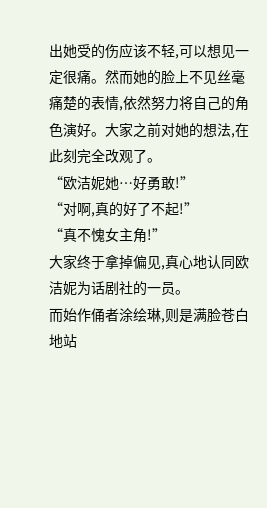出她受的伤应该不轻,可以想见一定很痛。然而她的脸上不见丝毫痛楚的表情,依然努力将自己的角色演好。大家之前对她的想法,在此刻完全改观了。
“欧洁妮她…好勇敢!”
“对啊,真的好了不起!”
“真不愧女主角!”
大家终于拿掉偏见,真心地认同欧洁妮为话剧社的一员。
而始作俑者涂绘琳,则是满脸苍白地站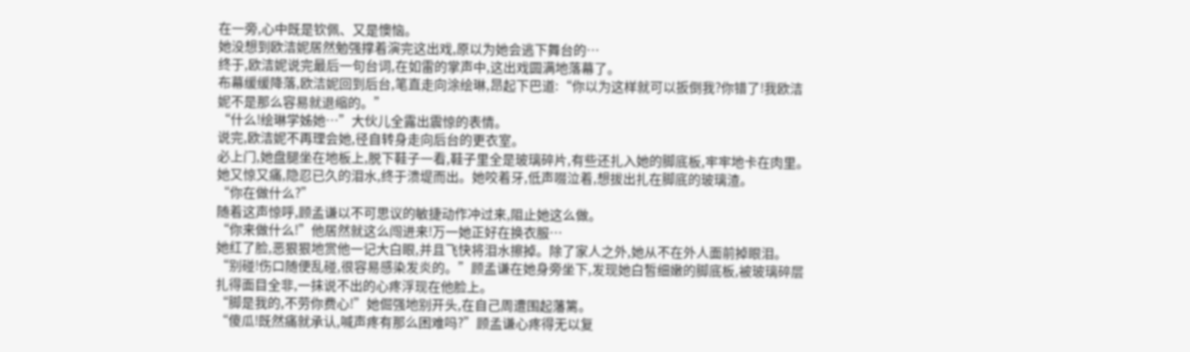在一旁,心中既是钦佩、又是懊恼。
她没想到欧洁妮居然勉强撑着演完这出戏,原以为她会逃下舞台的…
终于,欧洁妮说完最后一句台词,在如雷的掌声中,这出戏圆满地落幕了。
布幕缓缓降落,欧洁妮回到后台,笔直走向涂绘琳,昂起下巴道:“你以为这样就可以扳倒我?你错了!我欧洁妮不是那么容易就退缩的。”
“什么!绘琳学姊她…”大伙儿全露出震惊的表情。
说完,欧洁妮不再理会她,径自转身走向后台的更衣室。
必上门,她盘腿坐在地板上,脱下鞋子一看,鞋子里全是玻璃碎片,有些还扎入她的脚底板,牢牢地卡在肉里。
她又惊又痛,隐忍已久的泪水,终于溃堤而出。她咬着牙,低声啜泣着,想拔出扎在脚底的玻璃渣。
“你在做什么?”
随着这声惊呼,顾孟谦以不可思议的敏捷动作冲过来,阻止她这么做。
“你来做什么!”他居然就这么闯进来!万一她正好在换衣服…
她红了脸,恶狠狠地赏他一记大白眼,并且飞快将泪水擦掉。除了家人之外,她从不在外人面前掉眼泪。
“别碰!伤口随便乱碰,很容易感染发炎的。”顾孟谦在她身旁坐下,发现她白皙细嫩的脚底板,被玻璃碎层扎得面目全非,一抹说不出的心疼浮现在他脸上。
“脚是我的,不劳你费心!”她倔强地别开头,在自己周遭围起藩篱。
“傻瓜!既然痛就承认,喊声疼有那么困难吗?”顾孟谦心疼得无以复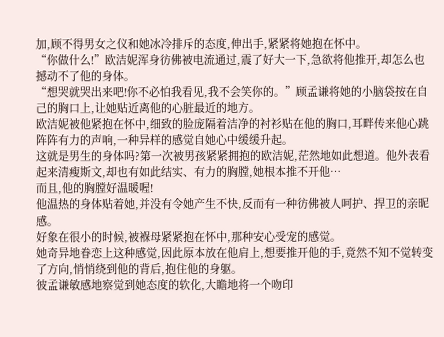加,顾不得男女之仪和她冰冷排斥的态度,伸出手,紧紧将她抱在怀中。
“你做什么!”欧洁妮浑身彷佛被电流通过,震了好大一下,急欲将他推开,却怎么也撼动不了他的身体。
“想哭就哭出来吧!你不必怕我看见,我不会笑你的。”顾孟谦将她的小脑袋按在自己的胸口上,让她贴近离他的心脏最近的地方。
欧洁妮被他紧抱在怀中,细致的脸庞隔着洁净的衬衫贴在他的胸口,耳畔传来他心跳阵阵有力的声响,一种异样的感觉自她心中缓缓升起。
这就是男生的身体吗?第一次被男孩紧紧拥抱的欧洁妮,茫然地如此想道。他外表看起来清瘦斯文,却也有如此结实、有力的胸膛,她根本推不开他…
而且,他的胸膛好温暖喔!
他温热的身体贴着她,并没有令她产生不快,反而有一种彷佛被人呵护、捍卫的亲昵感。
好象在很小的时候,被褓母紧紧抱在怀中,那种安心受宠的感觉。
她奇异地眷恋上这种感觉,因此原本放在他肩上,想要推开他的手,竟然不知不觉转变了方向,悄悄绕到他的背后,抱住他的身躯。
彼孟谦敏感地察觉到她态度的软化,大瞻地将一个吻印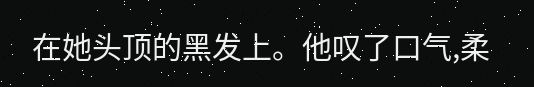在她头顶的黑发上。他叹了口气,柔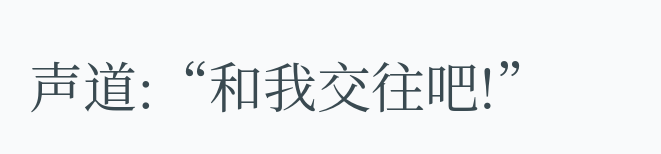声道:“和我交往吧!”